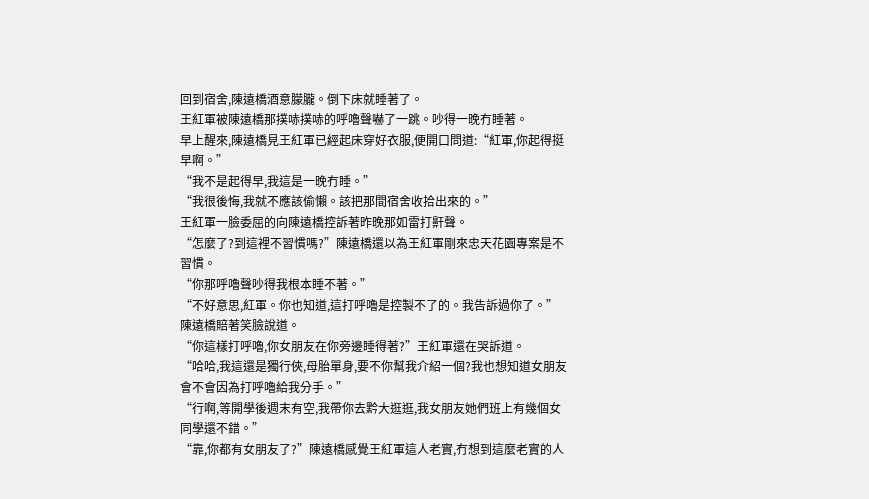回到宿舍,陳遠橋酒意朦朧。倒下床就睡著了。
王紅軍被陳遠橋那撲哧撲哧的呼嚕聲嚇了一跳。吵得一晚冇睡著。
早上醒來,陳遠橋見王紅軍已經起床穿好衣服,便開口問道:“紅軍,你起得挺早啊。”
“我不是起得早,我這是一晚冇睡。”
“我很後悔,我就不應該偷懶。該把那間宿舍收拾出來的。”
王紅軍一臉委屈的向陳遠橋控訴著昨晚那如雷打鼾聲。
“怎麼了?到這裡不習慣嗎?”陳遠橋還以為王紅軍剛來忠天花園專案是不習慣。
“你那呼嚕聲吵得我根本睡不著。”
“不好意思,紅軍。你也知道,這打呼嚕是控製不了的。我告訴過你了。”陳遠橋賠著笑臉說道。
“你這樣打呼嚕,你女朋友在你旁邊睡得著?”王紅軍還在哭訴道。
“哈哈,我這還是獨行俠,母胎單身,要不你幫我介紹一個?我也想知道女朋友會不會因為打呼嚕給我分手。”
“行啊,等開學後週末有空,我帶你去黔大逛逛,我女朋友她們班上有幾個女同學還不錯。”
“靠,你都有女朋友了?”陳遠橋感覺王紅軍這人老實,冇想到這麼老實的人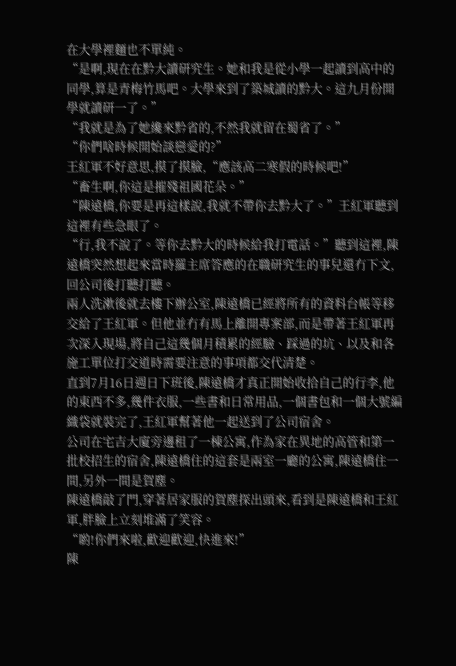在大學裡麵也不單純。
“是啊,現在在黔大讀研究生。她和我是從小學一起讀到高中的同學,算是青梅竹馬吧。大學來到了築城讀的黔大。這九月份開學就讀研一了。”
“我就是為了她纔來黔省的,不然我就留在蜀省了。”
“你們啥時候開始談戀愛的?”
王紅軍不好意思,摸了摸臉,“應該高二寒假的時候吧!”
“畜生啊,你這是摧殘祖國花朵。”
“陳遠橋,你要是再這樣說,我就不帶你去黔大了。”王紅軍聽到這裡有些急眼了。
“行,我不說了。等你去黔大的時候給我打電話。”聽到這裡,陳遠橋突然想起來當時羅主席答應的在職研究生的事兒還冇下文,回公司後打聽打聽。
兩人洗漱後就去樓下辦公室,陳遠橋已經將所有的資料台帳等移交給了王紅軍。但他並冇有馬上離開專案部,而是帶著王紅軍再次深入現場,將自己這幾個月積累的經驗、踩過的坑、以及和各施工單位打交道時需要注意的事項都交代清楚。
直到7月16日週日下班後,陳遠橋才真正開始收拾自己的行李,他的東西不多,幾件衣服,一些書和日常用品,一個書包和一個大號編織袋就裝完了,王紅軍幫著他一起送到了公司宿舍。
公司在宅吉大廈旁邊租了一棟公寓,作為家在異地的高管和第一批校招生的宿舍,陳遠橋住的這套是兩室一廳的公寓,陳遠橋住一間,另外一間是賀塵。
陳遠橋敲了門,穿著居家服的賀塵探出頭來,看到是陳遠橋和王紅軍,胖臉上立刻堆滿了笑容。
“喲!你們來啦,歡迎歡迎,快進來!”
陳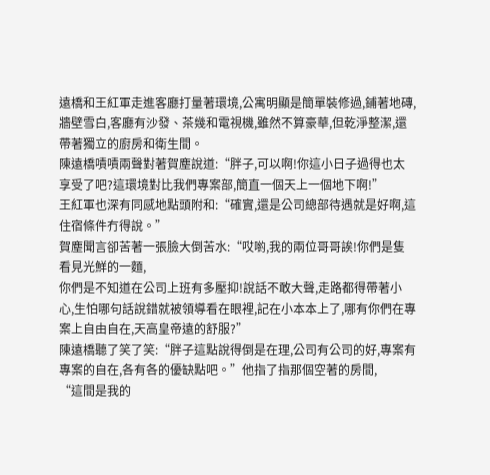遠橋和王紅軍走進客廳打量著環境,公寓明顯是簡單裝修過,鋪著地磚,牆壁雪白,客廳有沙發、茶幾和電視機,雖然不算豪華,但乾淨整潔,還帶著獨立的廚房和衛生間。
陳遠橋嘖嘖兩聲對著賀塵說道:“胖子,可以啊!你這小日子過得也太享受了吧?這環境對比我們專案部,簡直一個天上一個地下啊!”
王紅軍也深有同感地點頭附和:“確實,還是公司總部待遇就是好啊,這住宿條件冇得說。”
賀塵聞言卻苦著一張臉大倒苦水:“哎喲,我的兩位哥哥誒!你們是隻看見光鮮的一麵,
你們是不知道在公司上班有多壓抑!說話不敢大聲,走路都得帶著小心,生怕哪句話說錯就被領導看在眼裡,記在小本本上了,哪有你們在專案上自由自在,天高皇帝遠的舒服?”
陳遠橋聽了笑了笑:“胖子這點說得倒是在理,公司有公司的好,專案有專案的自在,各有各的優缺點吧。”他指了指那個空著的房間,
“這間是我的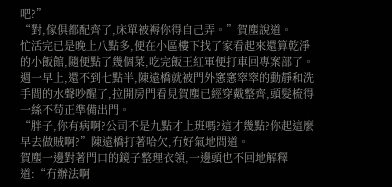吧?”
“對,傢俱都配齊了,床單被褥你得自己弄。”賀塵說道。
忙活完已是晚上八點多,便在小區樓下找了家看起來還算乾淨的小飯館,隨便點了幾個菜,吃完飯王紅軍便打車回專案部了。
週一早上,還不到七點半,陳遠橋就被門外窸窸窣窣的動靜和洗手間的水聲吵醒了,拉開房門看見賀塵已經穿戴整齊,頭髮梳得一絲不苟正準備出門。
“胖子,你有病啊?公司不是九點才上班嗎?這才幾點?你起這麼早去做賊啊?”陳遠橋打著哈欠,冇好氣地問道。
賀塵一邊對著門口的鏡子整理衣領,一邊頭也不回地解釋道:“冇辦法啊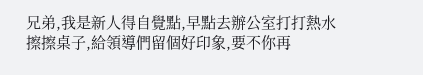兄弟,我是新人得自覺點,早點去辦公室打打熱水擦擦桌子,給領導們留個好印象,要不你再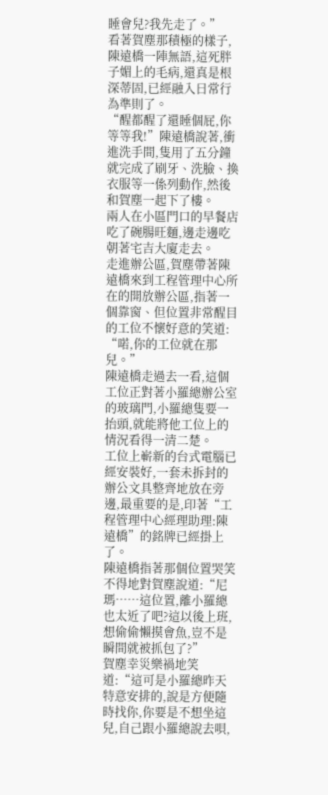睡會兒?我先走了。”
看著賀塵那積極的樣子,陳遠橋一陣無語,這死胖子媚上的毛病,還真是根深蒂固,已經融入日常行為準則了。
“醒都醒了還睡個屁,你等等我!”陳遠橋說著,衝進洗手間,隻用了五分鐘就完成了刷牙、洗臉、換衣服等一係列動作,然後和賀塵一起下了樓。
兩人在小區門口的早餐店吃了碗腸旺麵,邊走邊吃朝著宅吉大廈走去。
走進辦公區,賀塵帶著陳遠橋來到工程管理中心所在的開放辦公區,指著一個靠窗、但位置非常醒目的工位不懷好意的笑道:
“喏,你的工位就在那兒。”
陳遠橋走過去一看,這個工位正對著小羅總辦公室的玻璃門,小羅總隻要一抬頭,就能將他工位上的情況看得一清二楚。
工位上嶄新的台式電腦已經安裝好,一套未拆封的辦公文具整齊地放在旁邊,最重要的是,印著“工程管理中心經理助理:陳遠橋”的銘牌已經掛上了。
陳遠橋指著那個位置哭笑不得地對賀塵說道:“尼瑪……這位置,離小羅總也太近了吧?這以後上班,想偷偷懶摸會魚,豈不是瞬間就被抓包了?”
賀塵幸災樂禍地笑道:“這可是小羅總昨天特意安排的,說是方便隨時找你,你要是不想坐這兒,自己跟小羅總說去唄,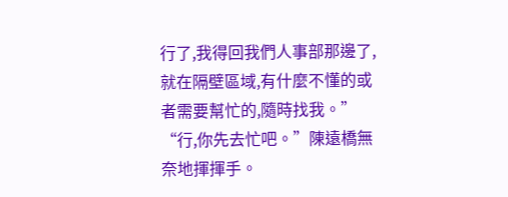行了,我得回我們人事部那邊了,就在隔壁區域,有什麼不懂的或者需要幫忙的,隨時找我。”
“行,你先去忙吧。”陳遠橋無奈地揮揮手。